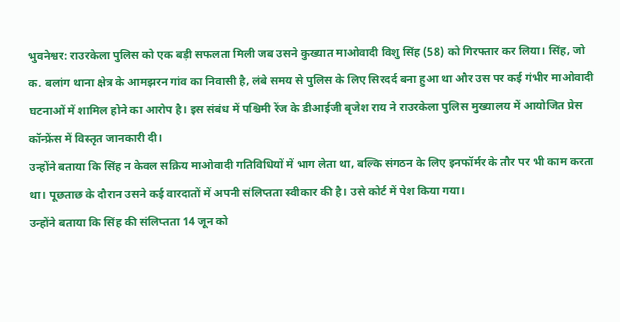भुवनेश्वर: राउरकेला पुलिस को एक बड़ी सफलता मिली जब उसने कुख्यात माओवादी विशु सिंह (58) को गिरफ्तार कर लिया। सिंह, जो क. बलांग थाना क्षेत्र के आमझरन गांव का निवासी है, लंबे समय से पुलिस के लिए सिरदर्द बना हुआ था और उस पर कई गंभीर माओवादी घटनाओं में शामिल होने का आरोप है। इस संबंध में पश्चिमी रेंज के डीआईजी बृजेश राय ने राउरकेला पुलिस मुख्यालय में आयोजित प्रेस कॉन्फ्रेंस में विस्तृत जानकारी दी।
उन्होंने बताया कि सिंह न केवल सक्रिय माओवादी गतिविधियों में भाग लेता था, बल्कि संगठन के लिए इनफॉर्मर के तौर पर भी काम करता था। पूछताछ के दौरान उसने कई वारदातों में अपनी संलिप्तता स्वीकार की है। उसे कोर्ट में पेश किया गया।
उन्होंने बताया कि सिंह की संलिप्तता 14 जून को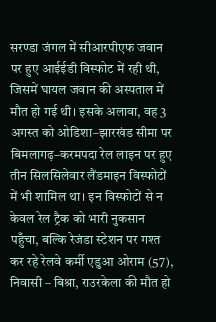सरण्डा जंगल में सीआरपीएफ जवान पर हुए आईईडी विस्फोट में रही थी, जिसमें घायल जवान की अस्पताल में मौत हो गई थी। इसके अलावा, वह 3 अगस्त को ओडिशा–झारखंड सीमा पर बिमलागढ़–करमपदा रेल लाइन पर हुए तीन सिलसिलेवार लैंडमाइन विस्फोटों में भी शामिल था। इन विस्फोटों से न केवल रेल ट्रैक को भारी नुकसान पहुँचा, बल्कि रेजंडा स्टेशन पर गश्त कर रहे रेलवे कर्मी एडुआ ओराम (57), निवासी – बिश्रा, राउरकेला की मौत हो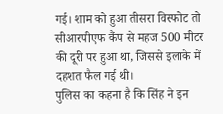गई। शाम को हुआ तीसरा विस्फोट तो सीआरपीएफ कैंप से महज 500 मीटर की दूरी पर हुआ था, जिससे इलाके में दहशत फैल गई थी।
पुलिस का कहना है कि सिंह ने इन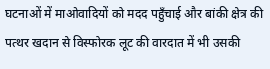घटनाओं में माओवादियों को मदद पहुँचाई और बांकी क्षेत्र की पत्थर खदान से विस्फोरक लूट की वारदात में भी उसकी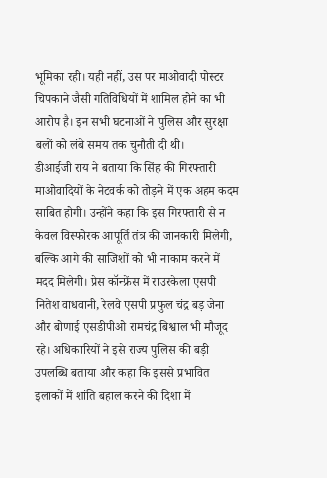भूमिका रही। यही नहीं, उस पर माओवादी पोस्टर चिपकाने जैसी गतिविधियों में शामिल होने का भी आरोप है। इन सभी घटनाओं ने पुलिस और सुरक्षा बलों को लंबे समय तक चुनौती दी थी।
डीआईजी राय ने बताया कि सिंह की गिरफ्तारी माओवादियों के नेटवर्क को तोड़ने में एक अहम कदम साबित होगी। उन्होंने कहा कि इस गिरफ्तारी से न केवल विस्फोरक आपूर्ति तंत्र की जानकारी मिलेगी, बल्कि आगे की साजिशों को भी नाकाम करने में मदद मिलेगी। प्रेस कॉन्फ्रेंस में राउरकेला एसपी नितेश वाधवानी, रेलवे एसपी प्रफुल चंद्र बड़ जेना और बोणाई एसडीपीओ रामचंद्र बिश्वाल भी मौजूद रहे। अधिकारियों ने इसे राज्य पुलिस की बड़ी उपलब्धि बताया और कहा कि इससे प्रभावित इलाकों में शांति बहाल करने की दिशा में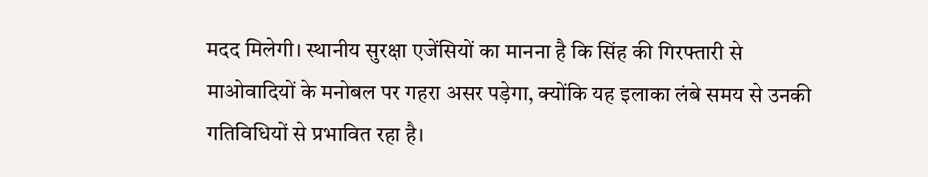मदद मिलेगी। स्थानीय सुरक्षा एजेंसियों का मानना है कि सिंह की गिरफ्तारी से माओवादियों के मनोबल पर गहरा असर पड़ेगा, क्योंकि यह इलाका लंबे समय से उनकी गतिविधियों से प्रभावित रहा है।